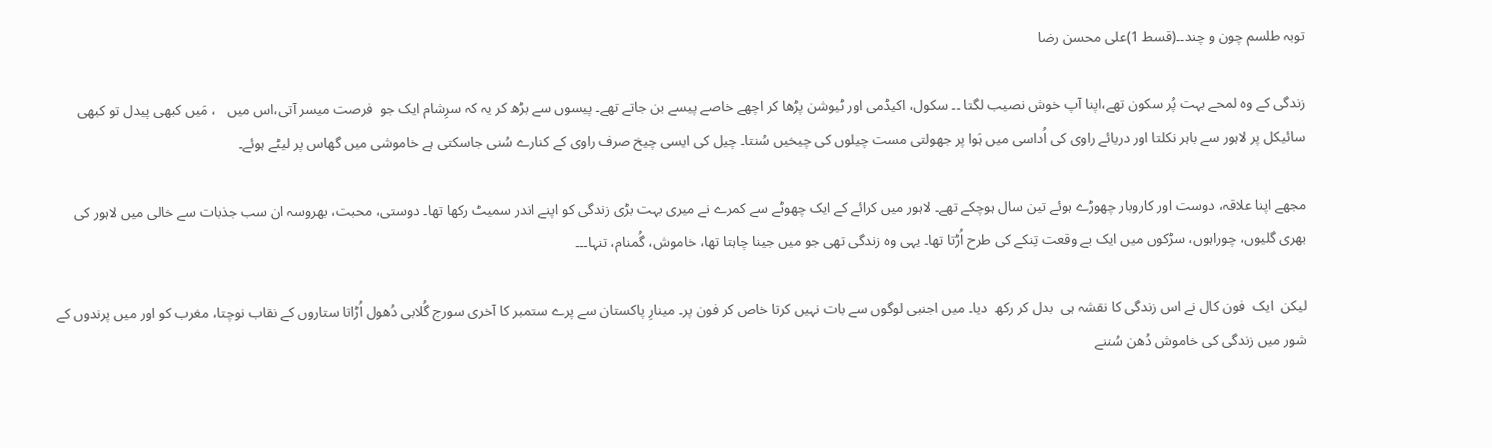توبہ طلسم چون و چند۔۔(قسط 1)علی محسن رضا

زندگی کے وہ لمحے بہت پُر سکون تھے،اپنا آپ خوش نصیب لگتا ۔۔ سکول، اکیڈمی اور ٹیوشن پڑھا کر اچھے خاصے پیسے بن جاتے تھے۔ پیسوں سے بڑھ کر یہ کہ سرِشام ایک جو  فرصت میسر آتی،اس میں   ، مَیں کبھی پیدل تو کبھی سائیکل پر لاہور سے باہر نکلتا اور دریائے راوی کی اُداسی میں ہَوا پر جھولتی مست چیلوں کی چیخیں سُنتا۔ چیل کی ایسی چیخ صرف راوی کے کنارے سُنی جاسکتی ہے خاموشی میں گھاس پر لیٹے ہوئے۔

مجھے اپنا علاقہ، دوست اور کاروبار چھوڑے ہوئے تین سال ہوچکے تھے۔ لاہور میں کرائے کے ایک چھوٹے سے کمرے نے میری بہت بڑی زندگی کو اپنے اندر سمیٹ رکھا تھا۔ دوستی، محبت، بھروسہ ان سب جذبات سے خالی میں لاہور کی بھری گلیوں، چوراہوں، سڑکوں میں ایک بے وقعت تِنکے کی طرح اُڑتا تھا۔ یہی وہ زندگی تھی جو میں جینا چاہتا تھا، خاموش، گُمنام، تنہا۔۔۔

لیکن  ایک  فون کال نے اس زندگی کا نقشہ ہی  بدل کر رکھ  دیا۔ میں اجنبی لوگوں سے بات نہیں کرتا خاص کر فون پر۔ مینارِ پاکستان سے پرے ستمبر کا آخری سورج گُلابی دُھول اُڑاتا ستاروں کے نقاب نوچتا، مغرب کو اور میں پرندوں کے شور میں زندگی کی خاموش دُھن سُننے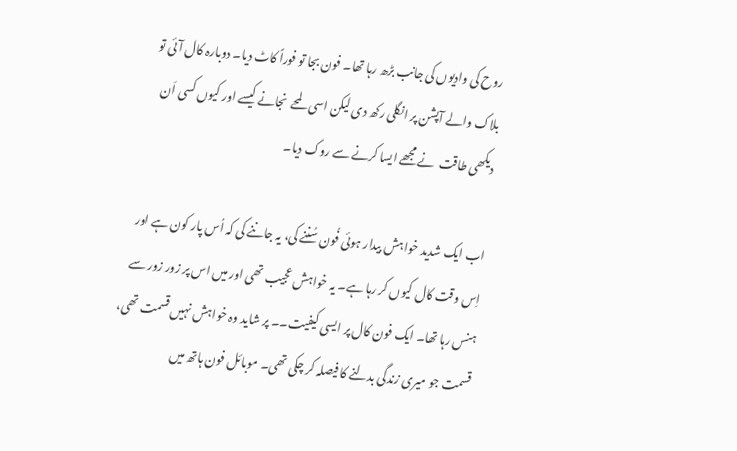روح کی وادیوں کی جانب بڑھ رہا تھا۔ فون بجا تو فوراً کاٹ دیا۔ دوبارہ کال آئی تو بلاک والے آپشن پر انگلی رکھ دی لیکن اسی لمحے  نجانے کیسے اور کیوں کسی اَن دیکھی طاقت  نے مجھے ایسا کرنے سے روک دیا۔

اب ایک شدید خواہش بیدار ہوئی فُون سُننے کی، یہ جاننے کی کہ اُس پار کون ہے اور اِس وقت کال کیوں کر رہا ہے۔ یہ خواہش عجیب تھی اور میں اس پر زور زور سے ہنس رہا تھا۔ ایک فون کال پر ایسی کیفیت۔۔ پر شاید وہ خواہش نہیں قسمت تھی، قسمت جو میری زندگی بدلنے کا فیصلہ کر چکی تھی۔ موبائل فون ہاتھ میں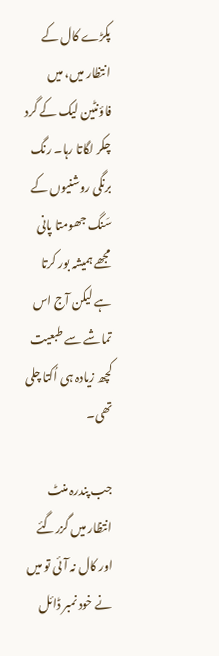پکڑے کال کے انتظار میں، میں فاؤنٹین لیک کے گرد چکر لگاتا رہا۔ رنگ برنگی روشنیوں کے سَنگ جھومتا پانی مجھے ہمیشہ بور کرتا ہے لیکن آج اس تماشے سے طبعیت کچھ زیادہ ہی اُکتا چلی تھی۔

جب پندرہ منٹ انتظار میں گزرگئے اور کال نہ آئی تو میں نے خود نمبر ڈائل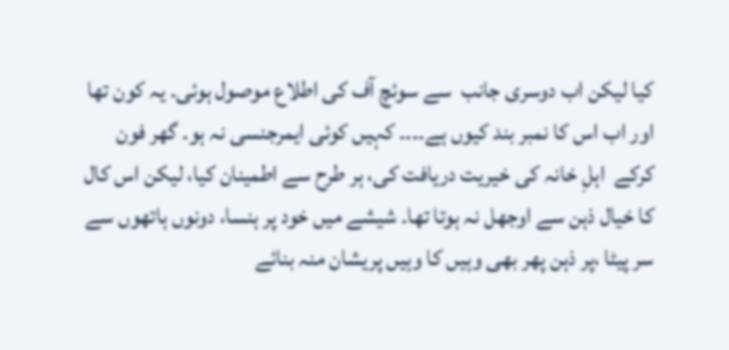کیا لیکن اب دوسری جانب  سے سوئچ آف کی اطلاع موصول ہوئی۔ یہ کون تھا اور اب اس کا نمبر بند کیوں ہے۔۔۔۔ کہیں کوئی ایمرجنسی نہ ہو۔ گھر فون کرکے  اہلِ خانہ کی خیریت دریافت کی، ہر طرح سے اطمینان کیا، لیکن اس کال کا خیال ذہن سے اوجھل نہ ہوتا تھا۔ شیشے میں خود پر ہنسا، دونوں ہاتھوں سے سر پیٹا ،پر ذہن پھر بھی وہیں کا وہیں پریشان منہ بنائے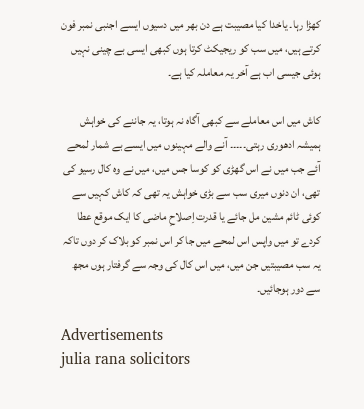کھڑا رہا۔ یاخدا کیا مصیبت ہے دن بھر میں دسیوں ایسے اجنبی نمبر فون کرتے ہیں، میں سب کو ریجیکٹ کرتا ہوں کبھی ایسی بے چینی نہیں ہوئی جیسی اب ہے آخر یہ معاملہ کیا ہے۔

کاش میں اس معاملے سے کبھی آگاہ نہ ہوتا، یہ جاننے کی خواہش ہمیشہ ادھوری رہتی۔۔۔۔۔ آنے والے مہینوں میں ایسے بے شمار لمحے آئے جب میں نے اس گھڑی کو کوسا جس میں، میں نے وہ کال رسیو کی تھی، ان دنوں میری سب سے بڑی خواہش یہ تھی کہ کاش کہیں سے کوئی ٹائم مشین مل جائے یا قدرت اِصلاحِ ماضی کا ایک موقع عطا کردے تو میں واپس اس لمحے میں جا کر اس نمبر کو بلاک کر دوں تاکہ یہ سب مصیبتیں جن میں، میں اس کال کی وجہ سے گرفتار ہوں مجھ سے دور ہوجائیں۔

Advertisements
julia rana solicitors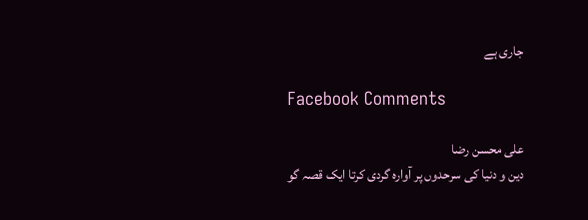جاری ہے

Facebook Comments

علی محسن رضا
دین و دنیا کی سرحدوں پر آوارہ گردی کرتا ایک قصہ گو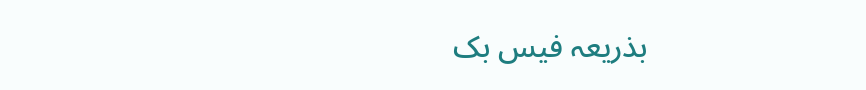بذریعہ فیس بک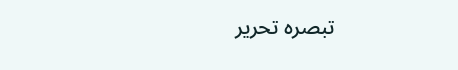تبصرہ تحریر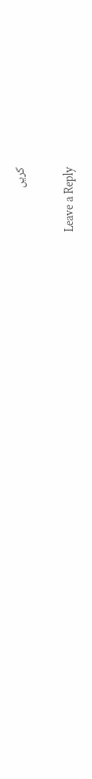کریں

Leave a Reply